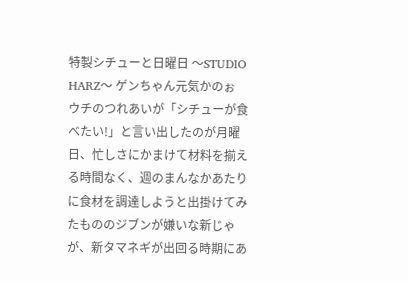特製シチューと日曜日 〜STUDIO HARZ〜 ゲンちゃん元気かのぉ
ウチのつれあいが「シチューが食べたい!」と言い出したのが月曜日、忙しさにかまけて材料を揃える時間なく、週のまんなかあたりに食材を調達しようと出掛けてみたもののジブンが嫌いな新じゃが、新タマネギが出回る時期にあ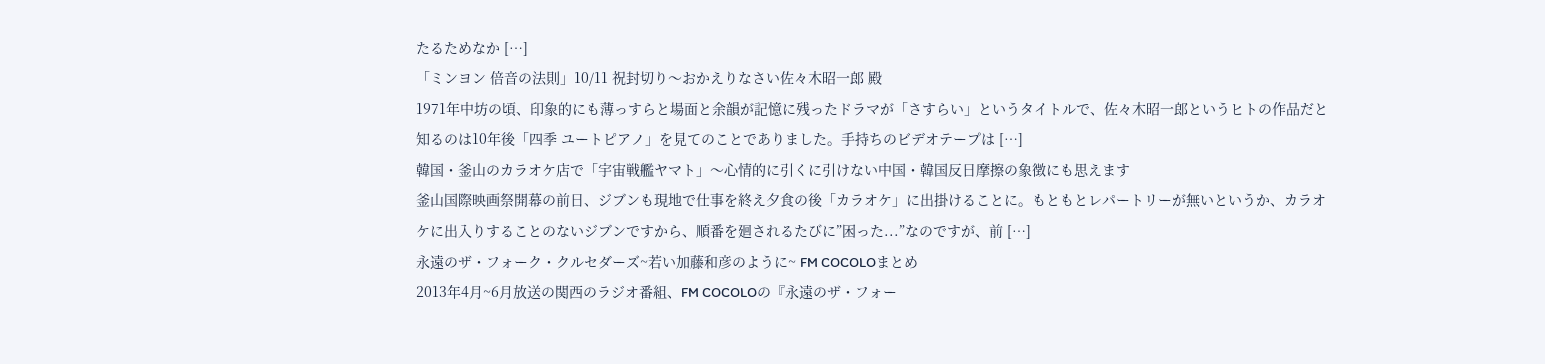たるためなか […]
「ミンヨン 倍音の法則」10/11 祝封切り〜おかえりなさい佐々木昭一郎 殿
1971年中坊の頃、印象的にも薄っすらと場面と余韻が記憶に残ったドラマが「さすらい」というタイトルで、佐々木昭一郎というヒトの作品だと知るのは10年後「四季 ユートピアノ」を見てのことでありました。手持ちのビデオテープは […]
韓国・釜山のカラオケ店で「宇宙戦艦ヤマト」〜心情的に引くに引けない中国・韓国反日摩擦の象徴にも思えます
釜山国際映画祭開幕の前日、ジブンも現地で仕事を終え夕食の後「カラオケ」に出掛けることに。もともとレパートリーが無いというか、カラオケに出入りすることのないジブンですから、順番を廻されるたびに”困った...”なのですが、前 […]
永遠のザ・フォーク・クルセダーズ~若い加藤和彦のように~ FM COCOLOまとめ
2013年4月~6月放送の関西のラジオ番組、FM COCOLOの『永遠のザ・フォー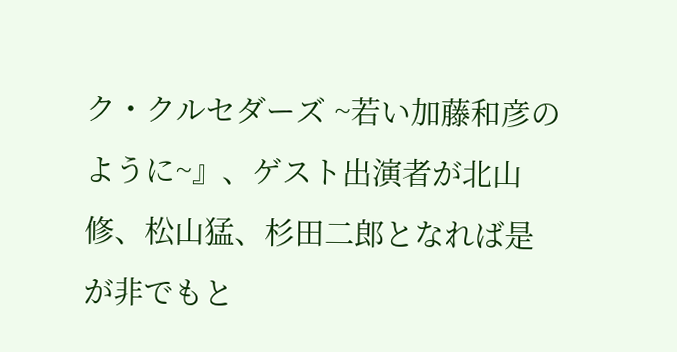ク・クルセダーズ ~若い加藤和彦のように~』、ゲスト出演者が北山修、松山猛、杉田二郎となれば是が非でもと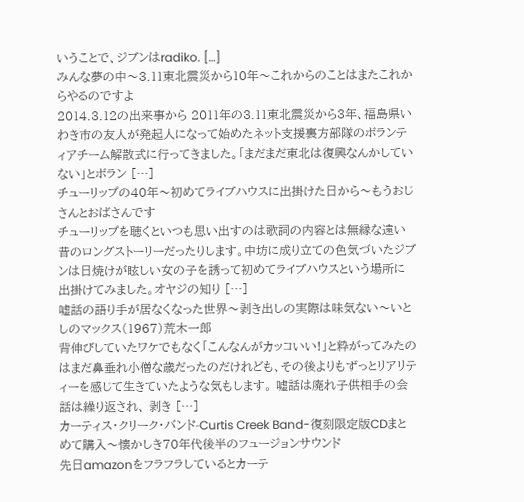いうことで、ジブンはradiko. […]
みんな夢の中〜3.11東北震災から10年〜これからのことはまたこれからやるのですよ
2014.3.12の出来事から 2011年の3.11東北震災から3年、福島県いわき市の友人が発起人になって始めたネット支援裏方部隊のボランティアチーム解散式に行ってきました。「まだまだ東北は復興なんかしていない」とボラン […]
チューリップの40年〜初めてライブハウスに出掛けた日から〜もうおじさんとおばさんです
チューリップを聴くといつも思い出すのは歌詞の内容とは無縁な遠い昔のロングストーリーだったりします。中坊に成り立ての色気づいたジブンは日焼けが眩しい女の子を誘って初めてライブハウスという場所に出掛けてみました。オヤジの知り […]
嘘話の語り手が居なくなった世界〜剥き出しの実際は味気ない〜いとしのマックス(1967)荒木一郎
背伸びしていたワケでもなく「こんなんがカッコいい!」と粋がってみたのはまだ鼻垂れ小僧な歳だったのだけれども、その後よりもずっとリアリティーを感じて生きていたような気もします。 嘘話は廃れ子供相手の会話は繰り返され、 剥き […]
カーティス・クリーク・バンド-Curtis Creek Band-復刻限定版CDまとめて購入〜懐かしき70年代後半のフュージョンサウンド
先日amazonをフラフラしているとカーテ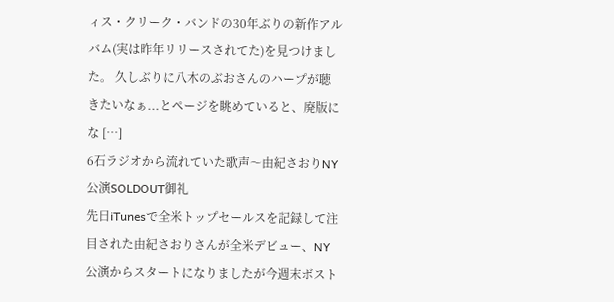ィス・クリーク・バンドの30年ぶりの新作アルバム(実は昨年リリースされてた)を見つけました。 久しぶりに八木のぶおさんのハープが聴きたいなぁ...とページを眺めていると、廃版にな […]
6石ラジオから流れていた歌声〜由紀さおりNY公演SOLDOUT御礼
先日iTunesで全米トップセールスを記録して注目された由紀さおりさんが全米デビュー、NY公演からスタートになりましたが今週末ボスト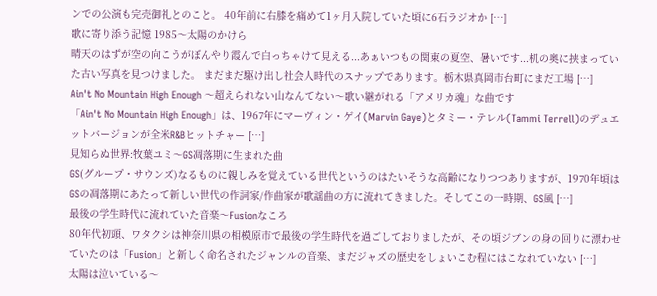ンでの公演も完売御礼とのこと。 40年前に右膝を痛めて1ヶ月入院していた頃に6石ラジオか […]
歌に寄り添う記憶 1985〜太陽のかけら
晴天のはずが空の向こうがぼんやり霞んで白っちゃけて見える...あぁいつもの関東の夏空、暑いです...机の奥に挟まっていた古い写真を見つけました。 まだまだ駆け出し社会人時代のスナップであります。栃木県真岡市台町にまだ工場 […]
Ain't No Mountain High Enough 〜超えられない山なんてない〜歌い継がれる「アメリカ魂」な曲です
「Ain't No Mountain High Enough」は、1967年にマーヴィン・ゲイ(Marvin Gaye)とタミー・テレル(Tammi Terrell)のデュエットバージョンが全米R&Bヒットチャー […]
見知らぬ世界:牧葉ユミ〜GS凋落期に生まれた曲
GS(グループ・サウンズ)なるものに親しみを覚えている世代というのはたいそうな高齢になりつつありますが、1970年頃はGSの凋落期にあたって新しい世代の作詞家/作曲家が歌謡曲の方に流れてきました。そしてこの一時期、GS風 […]
最後の学生時代に流れていた音楽〜Fusionなころ
80年代初頭、ワタクシは神奈川県の相模原市で最後の学生時代を過ごしておりましたが、その頃ジブンの身の回りに漂わせていたのは「Fusion」と新しく命名されたジャンルの音楽、まだジャズの歴史をしょいこむ程にはこなれていない […]
太陽は泣いている〜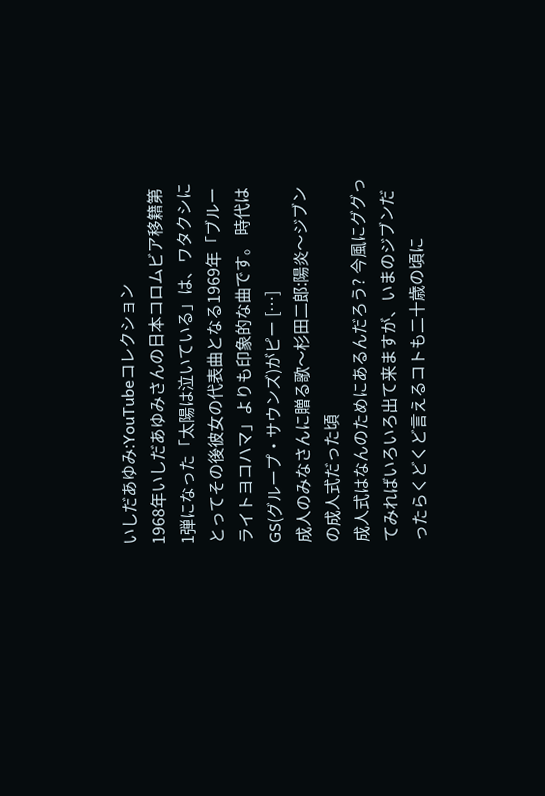いしだあゆみ:YouTubeコレクション
1968年いしだあゆみさんの日本コロムビア移籍第1弾になった「太陽は泣いている」は、ワタクシにとってその後彼女の代表曲となる1969年「ブルーライトヨコハマ」よりも印象的な曲です。 時代はGS(グループ・サウンズ)がピー […]
成人のみなさんに贈る歌〜杉田二郎:陽炎〜ジブンの成人式だった頃
成人式はなんのためにあるんだろう? 今風にググってみればいろいろ出て来ますが、いまのジブンだったらくどくど言えるコトも二十歳の頃に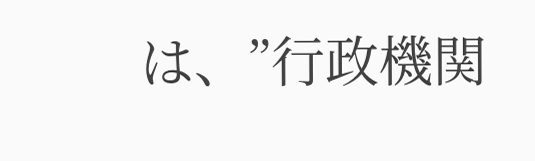は、”行政機関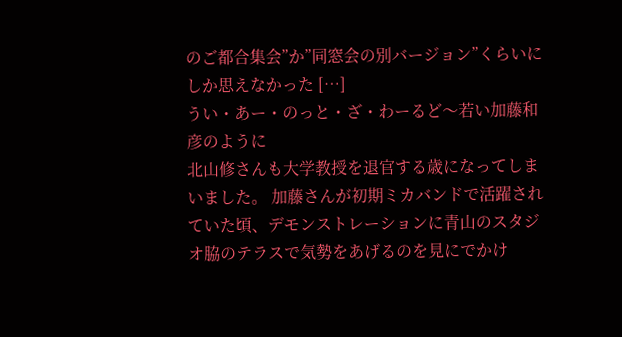のご都合集会”か”同窓会の別バージョン”くらいにしか思えなかった […]
うい・あー・のっと・ざ・わーるど〜若い加藤和彦のように
北山修さんも大学教授を退官する歳になってしまいました。 加藤さんが初期ミカバンドで活躍されていた頃、デモンストレーションに青山のスタジオ脇のテラスで気勢をあげるのを見にでかけ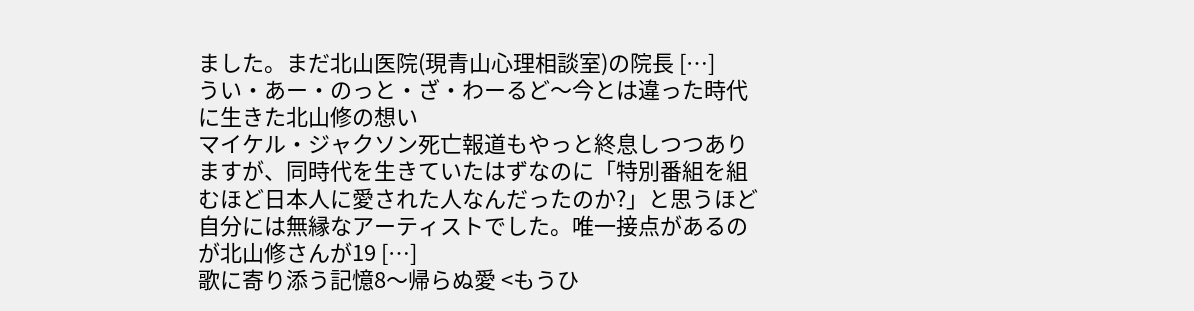ました。まだ北山医院(現青山心理相談室)の院長 […]
うい・あー・のっと・ざ・わーるど〜今とは違った時代に生きた北山修の想い
マイケル・ジャクソン死亡報道もやっと終息しつつありますが、同時代を生きていたはずなのに「特別番組を組むほど日本人に愛された人なんだったのか?」と思うほど自分には無縁なアーティストでした。唯一接点があるのが北山修さんが19 […]
歌に寄り添う記憶8〜帰らぬ愛 <もうひ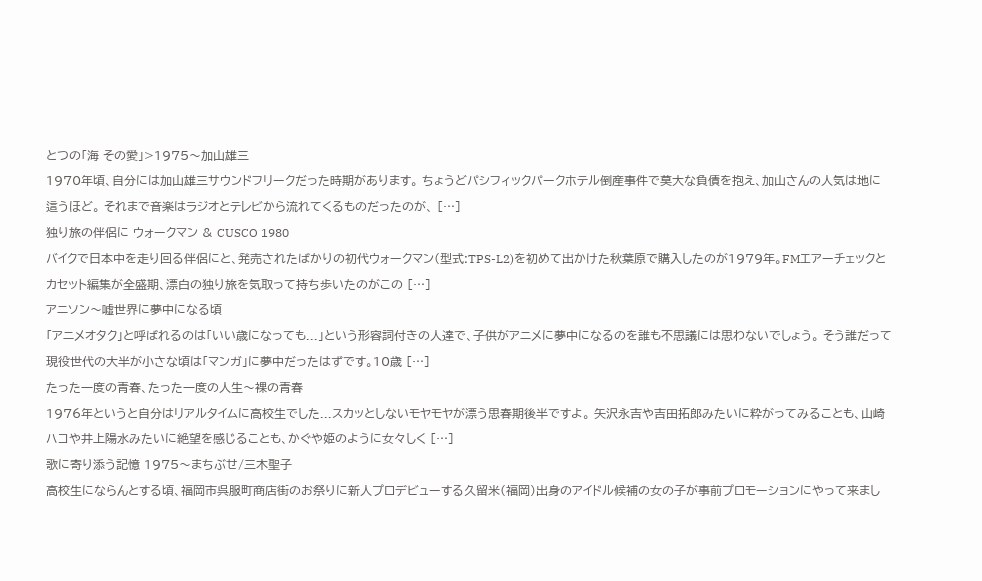とつの「海 その愛」>1975〜加山雄三
1970年頃、自分には加山雄三サウンドフリークだった時期があります。 ちょうどパシフィックパークホテル倒産事件で莫大な負債を抱え、加山さんの人気は地に這うほど。 それまで音楽はラジオとテレビから流れてくるものだったのが、 […]
独り旅の伴侶に ウォークマン & CUSCO 1980
バイクで日本中を走り回る伴侶にと、発売されたばかりの初代ウォークマン(型式:TPS-L2)を初めて出かけた秋葉原で購入したのが1979年。FMエアーチェックとカセット編集が全盛期、漂白の独り旅を気取って持ち歩いたのがこの […]
アニソン〜嘘世界に夢中になる頃
「アニメオタク」と呼ばれるのは「いい歳になっても...」という形容詞付きの人達で、子供がアニメに夢中になるのを誰も不思議には思わないでしょう。 そう誰だって現役世代の大半が小さな頃は「マンガ」に夢中だったはずです。10歳 […]
たった一度の青春、たった一度の人生〜裸の青春
1976年というと自分はリアルタイムに高校生でした...スカッとしないモヤモヤが漂う思春期後半ですよ。 矢沢永吉や吉田拓郎みたいに粋がってみることも、山崎ハコや井上陽水みたいに絶望を感じることも、かぐや姫のように女々しく […]
歌に寄り添う記憶 1975〜まちぶせ/三木聖子
高校生にならんとする頃、福岡市呉服町商店街のお祭りに新人プロデビューする久留米(福岡)出身のアイドル候補の女の子が事前プロモーションにやって来まし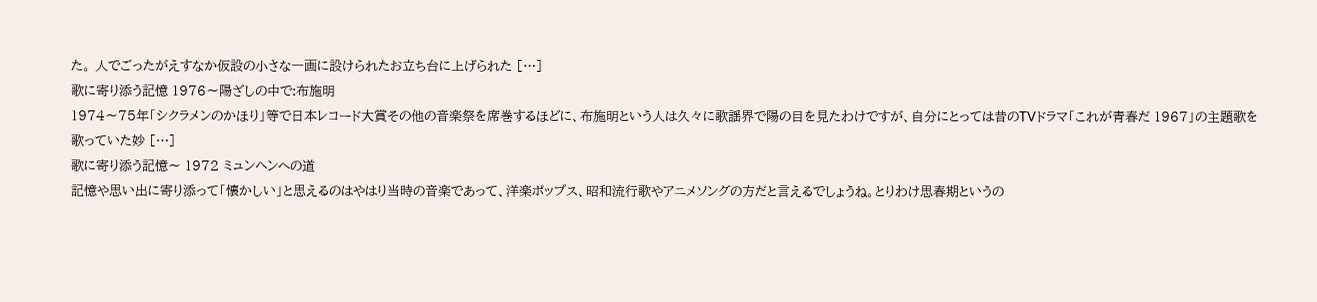た。 人でごったがえすなか仮設の小さな一画に設けられたお立ち台に上げられた […]
歌に寄り添う記憶 1976〜陽ざしの中で:布施明
1974〜75年「シクラメンのかほり」等で日本レコード大賞その他の音楽祭を席巻するほどに、布施明という人は久々に歌謡界で陽の目を見たわけですが、自分にとっては昔のTVドラマ「これが青春だ 1967」の主題歌を歌っていた妙 […]
歌に寄り添う記憶〜 1972 ミュンヘンへの道
記憶や思い出に寄り添って「懐かしい」と思えるのはやはり当時の音楽であって、洋楽ポップス、昭和流行歌やアニメソングの方だと言えるでしょうね。とりわけ思春期というの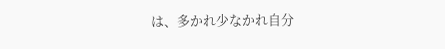は、多かれ少なかれ自分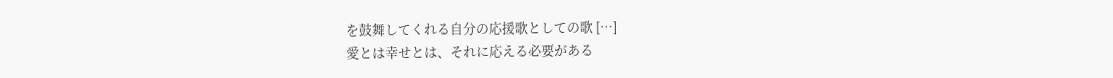を鼓舞してくれる自分の応援歌としての歌 […]
愛とは幸せとは、それに応える必要がある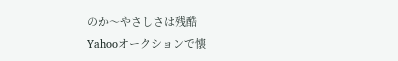のか〜やさしさは残酷
Yahooオークションで懐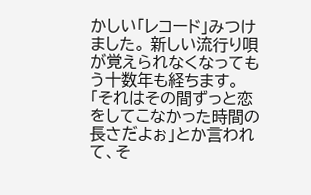かしい「レコード」みつけました。 新しい流行り唄が覚えられなくなってもう十数年も経ちます。 「それはその間ずっと恋をしてこなかった時間の長さだよぉ」とか言われて、そ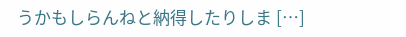うかもしらんねと納得したりしま […]